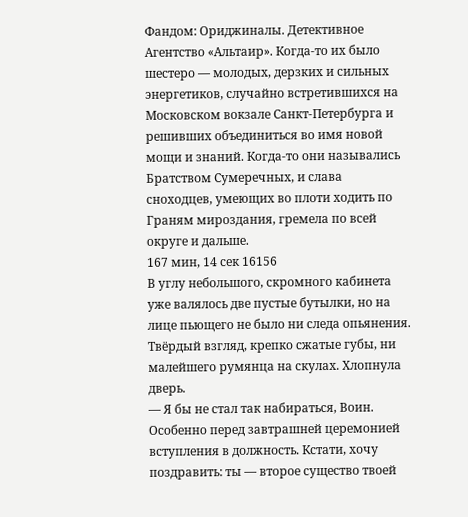Фандом: Ориджиналы. Детективное Агентство «Альтаир». Когда-то их было шестеро — молодых, дерзких и сильных энергетиков, случайно встретившихся на Московском вокзале Санкт-Петербурга и решивших объединиться во имя новой мощи и знаний. Когда-то они назывались Братством Сумеречных, и слава сноходцев, умеющих во плоти ходить по Граням мироздания, гремела по всей округе и дальше.
167 мин, 14 сек 16156
В углу небольшого, скромного кабинета уже валялось две пустые бутылки, но на лице пьющего не было ни следа опьянения. Твёрдый взгляд, крепко сжатые губы, ни малейшего румянца на скулах. Хлопнула дверь.
— Я бы не стал так набираться, Воин. Особенно перед завтрашней церемонией вступления в должность. Кстати, хочу поздравить: ты — второе существо твоей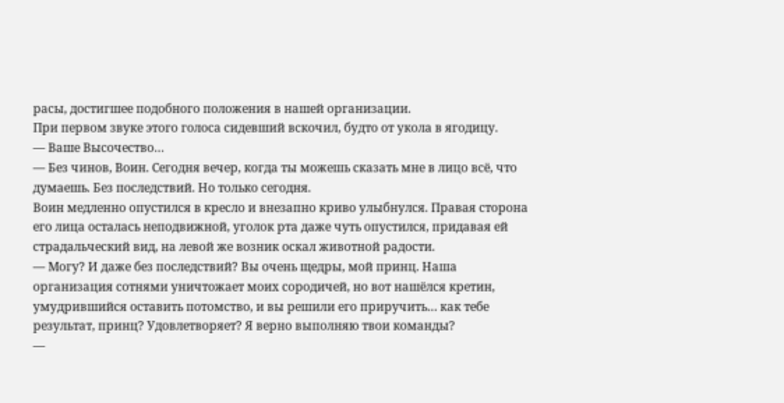расы, достигшее подобного положения в нашей организации.
При первом звуке этого голоса сидевший вскочил, будто от укола в ягодицу.
— Ваше Высочество…
— Без чинов, Воин. Сегодня вечер, когда ты можешь сказать мне в лицо всё, что думаешь. Без последствий. Но только сегодня.
Воин медленно опустился в кресло и внезапно криво улыбнулся. Правая сторона его лица осталась неподвижной, уголок рта даже чуть опустился, придавая ей страдальческий вид, на левой же возник оскал животной радости.
— Могу? И даже без последствий? Вы очень щедры, мой принц. Наша организация сотнями уничтожает моих сородичей, но вот нашёлся кретин, умудрившийся оставить потомство, и вы решили его приручить… как тебе результат, принц? Удовлетворяет? Я верно выполняю твои команды?
—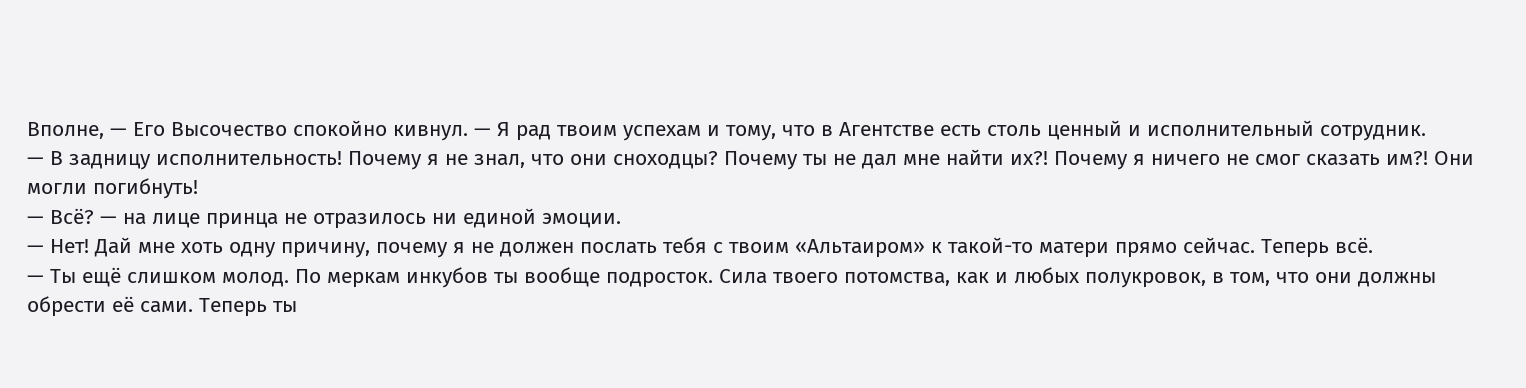Вполне, — Его Высочество спокойно кивнул. — Я рад твоим успехам и тому, что в Агентстве есть столь ценный и исполнительный сотрудник.
— В задницу исполнительность! Почему я не знал, что они сноходцы? Почему ты не дал мне найти их?! Почему я ничего не смог сказать им?! Они могли погибнуть!
— Всё? — на лице принца не отразилось ни единой эмоции.
— Нет! Дай мне хоть одну причину, почему я не должен послать тебя с твоим «Альтаиром» к такой-то матери прямо сейчас. Теперь всё.
— Ты ещё слишком молод. По меркам инкубов ты вообще подросток. Сила твоего потомства, как и любых полукровок, в том, что они должны обрести её сами. Теперь ты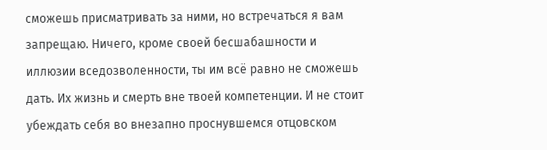сможешь присматривать за ними, но встречаться я вам запрещаю. Ничего, кроме своей бесшабашности и иллюзии вседозволенности, ты им всё равно не сможешь дать. Их жизнь и смерть вне твоей компетенции. И не стоит убеждать себя во внезапно проснувшемся отцовском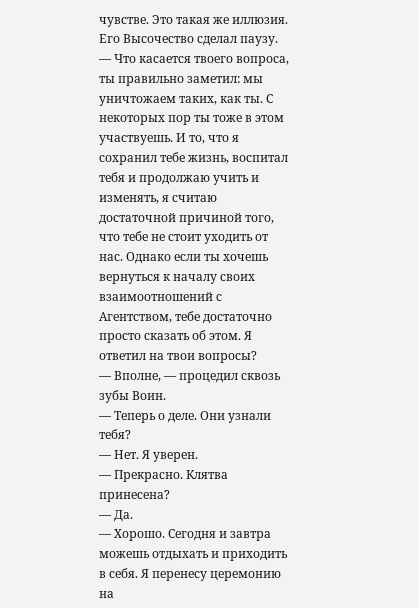чувстве. Это такая же иллюзия.
Его Высочество сделал паузу.
— Что касается твоего вопроса, ты правильно заметил: мы уничтожаем таких, как ты. С некоторых пор ты тоже в этом участвуешь. И то, что я сохранил тебе жизнь, воспитал тебя и продолжаю учить и изменять, я считаю достаточной причиной того, что тебе не стоит уходить от нас. Однако если ты хочешь вернуться к началу своих взаимоотношений с Агентством, тебе достаточно просто сказать об этом. Я ответил на твои вопросы?
— Вполне, — процедил сквозь зубы Воин.
— Теперь о деле. Они узнали тебя?
— Нет. Я уверен.
— Прекрасно. Клятва принесена?
— Да.
— Хорошо. Сегодня и завтра можешь отдыхать и приходить в себя. Я перенесу церемонию на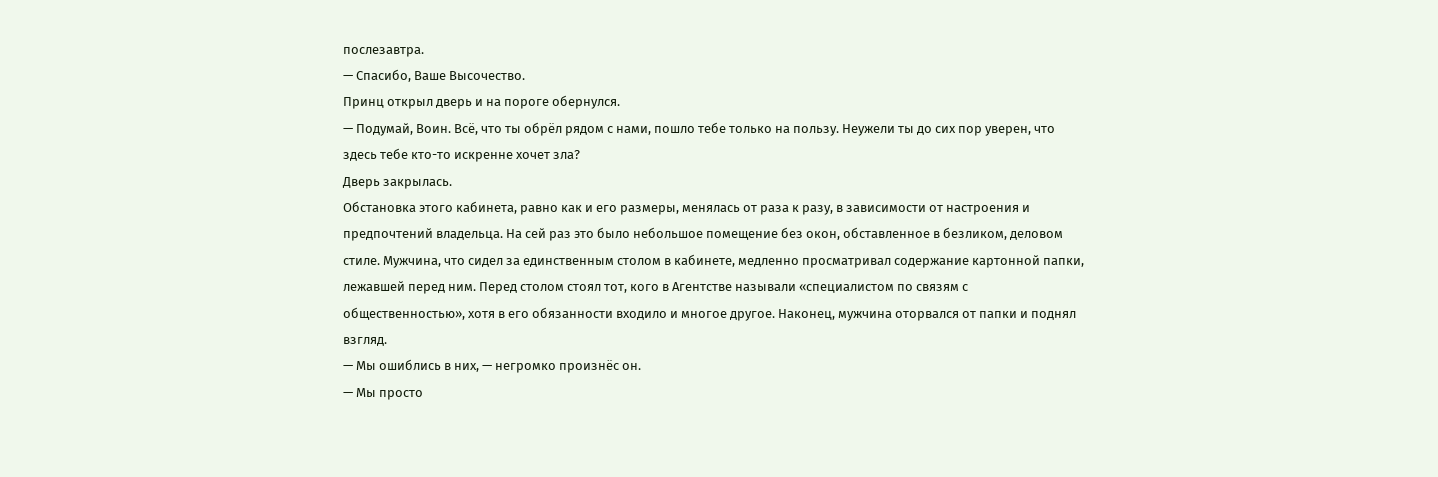послезавтра.
— Спасибо, Ваше Высочество.
Принц открыл дверь и на пороге обернулся.
— Подумай, Воин. Всё, что ты обрёл рядом с нами, пошло тебе только на пользу. Неужели ты до сих пор уверен, что здесь тебе кто-то искренне хочет зла?
Дверь закрылась.
Обстановка этого кабинета, равно как и его размеры, менялась от раза к разу, в зависимости от настроения и предпочтений владельца. На сей раз это было небольшое помещение без окон, обставленное в безликом, деловом стиле. Мужчина, что сидел за единственным столом в кабинете, медленно просматривал содержание картонной папки, лежавшей перед ним. Перед столом стоял тот, кого в Агентстве называли «специалистом по связям с общественностью», хотя в его обязанности входило и многое другое. Наконец, мужчина оторвался от папки и поднял взгляд.
— Мы ошиблись в них, — негромко произнёс он.
— Мы просто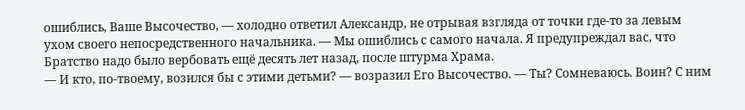ошиблись, Ваше Высочество, — холодно ответил Александр, не отрывая взгляда от точки где-то за левым ухом своего непосредственного начальника. — Мы ошиблись с самого начала. Я предупреждал вас, что Братство надо было вербовать ещё десять лет назад, после штурма Храма.
— И кто, по-твоему, возился бы с этими детьми? — возразил Его Высочество. — Ты? Сомневаюсь. Воин? С ним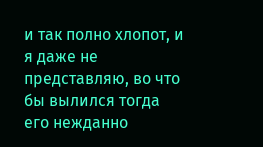и так полно хлопот, и я даже не представляю, во что бы вылился тогда его нежданно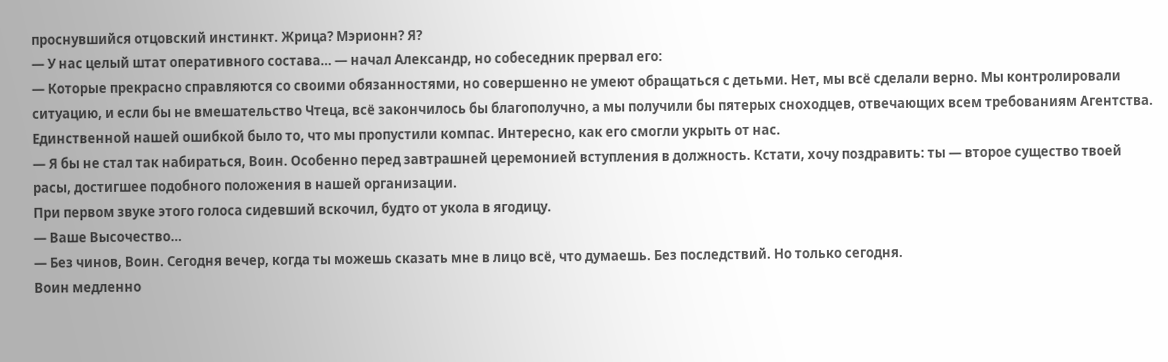проснувшийся отцовский инстинкт. Жрица? Мэрионн? Я?
— У нас целый штат оперативного состава… — начал Александр, но собеседник прервал его:
— Которые прекрасно справляются со своими обязанностями, но совершенно не умеют обращаться с детьми. Нет, мы всё сделали верно. Мы контролировали ситуацию, и если бы не вмешательство Чтеца, всё закончилось бы благополучно, а мы получили бы пятерых сноходцев, отвечающих всем требованиям Агентства. Единственной нашей ошибкой было то, что мы пропустили компас. Интересно, как его смогли укрыть от нас.
— Я бы не стал так набираться, Воин. Особенно перед завтрашней церемонией вступления в должность. Кстати, хочу поздравить: ты — второе существо твоей расы, достигшее подобного положения в нашей организации.
При первом звуке этого голоса сидевший вскочил, будто от укола в ягодицу.
— Ваше Высочество…
— Без чинов, Воин. Сегодня вечер, когда ты можешь сказать мне в лицо всё, что думаешь. Без последствий. Но только сегодня.
Воин медленно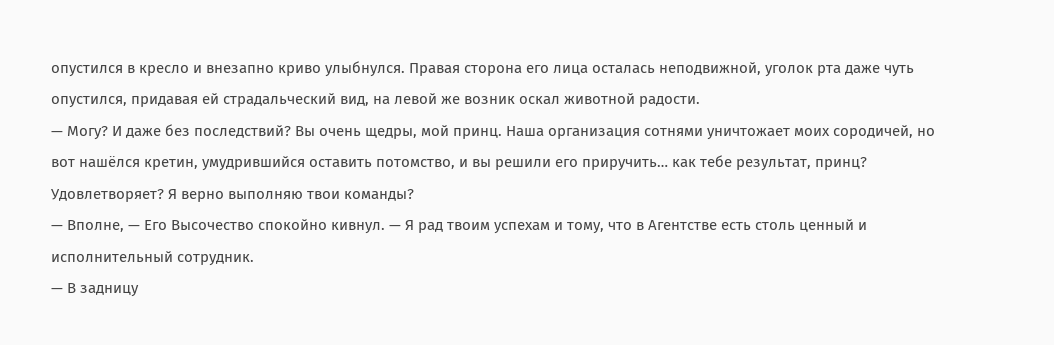опустился в кресло и внезапно криво улыбнулся. Правая сторона его лица осталась неподвижной, уголок рта даже чуть опустился, придавая ей страдальческий вид, на левой же возник оскал животной радости.
— Могу? И даже без последствий? Вы очень щедры, мой принц. Наша организация сотнями уничтожает моих сородичей, но вот нашёлся кретин, умудрившийся оставить потомство, и вы решили его приручить… как тебе результат, принц? Удовлетворяет? Я верно выполняю твои команды?
— Вполне, — Его Высочество спокойно кивнул. — Я рад твоим успехам и тому, что в Агентстве есть столь ценный и исполнительный сотрудник.
— В задницу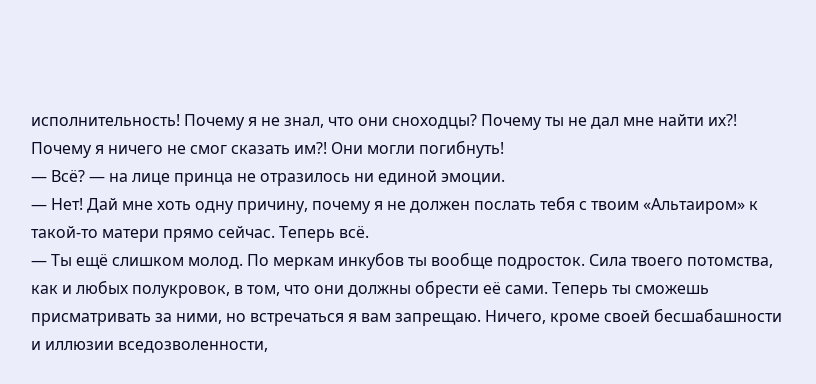исполнительность! Почему я не знал, что они сноходцы? Почему ты не дал мне найти их?! Почему я ничего не смог сказать им?! Они могли погибнуть!
— Всё? — на лице принца не отразилось ни единой эмоции.
— Нет! Дай мне хоть одну причину, почему я не должен послать тебя с твоим «Альтаиром» к такой-то матери прямо сейчас. Теперь всё.
— Ты ещё слишком молод. По меркам инкубов ты вообще подросток. Сила твоего потомства, как и любых полукровок, в том, что они должны обрести её сами. Теперь ты сможешь присматривать за ними, но встречаться я вам запрещаю. Ничего, кроме своей бесшабашности и иллюзии вседозволенности,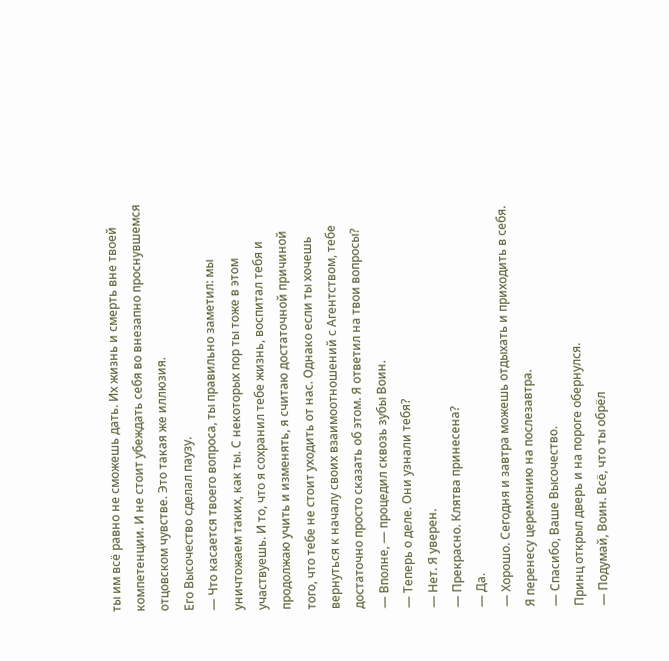ты им всё равно не сможешь дать. Их жизнь и смерть вне твоей компетенции. И не стоит убеждать себя во внезапно проснувшемся отцовском чувстве. Это такая же иллюзия.
Его Высочество сделал паузу.
— Что касается твоего вопроса, ты правильно заметил: мы уничтожаем таких, как ты. С некоторых пор ты тоже в этом участвуешь. И то, что я сохранил тебе жизнь, воспитал тебя и продолжаю учить и изменять, я считаю достаточной причиной того, что тебе не стоит уходить от нас. Однако если ты хочешь вернуться к началу своих взаимоотношений с Агентством, тебе достаточно просто сказать об этом. Я ответил на твои вопросы?
— Вполне, — процедил сквозь зубы Воин.
— Теперь о деле. Они узнали тебя?
— Нет. Я уверен.
— Прекрасно. Клятва принесена?
— Да.
— Хорошо. Сегодня и завтра можешь отдыхать и приходить в себя. Я перенесу церемонию на послезавтра.
— Спасибо, Ваше Высочество.
Принц открыл дверь и на пороге обернулся.
— Подумай, Воин. Всё, что ты обрёл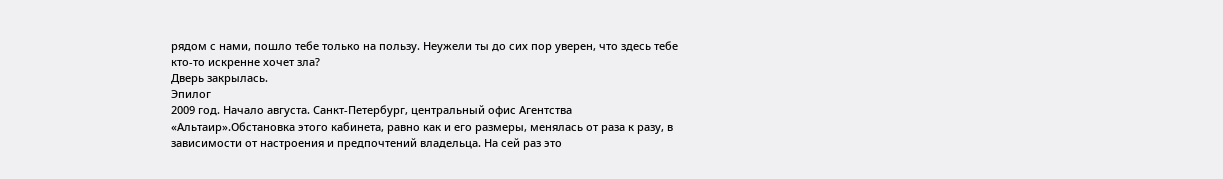рядом с нами, пошло тебе только на пользу. Неужели ты до сих пор уверен, что здесь тебе кто-то искренне хочет зла?
Дверь закрылась.
Эпилог
2009 год. Начало августа. Санкт-Петербург, центральный офис Агентства «Альтаир».Обстановка этого кабинета, равно как и его размеры, менялась от раза к разу, в зависимости от настроения и предпочтений владельца. На сей раз это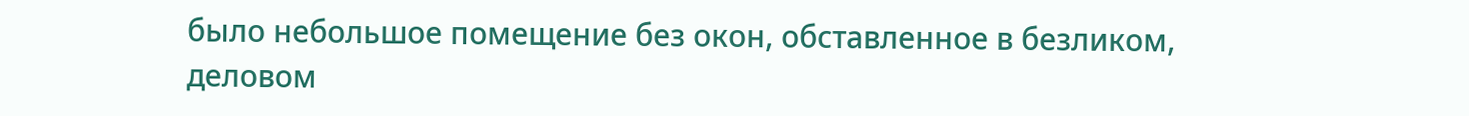было небольшое помещение без окон, обставленное в безликом, деловом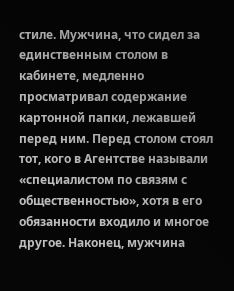стиле. Мужчина, что сидел за единственным столом в кабинете, медленно просматривал содержание картонной папки, лежавшей перед ним. Перед столом стоял тот, кого в Агентстве называли «специалистом по связям с общественностью», хотя в его обязанности входило и многое другое. Наконец, мужчина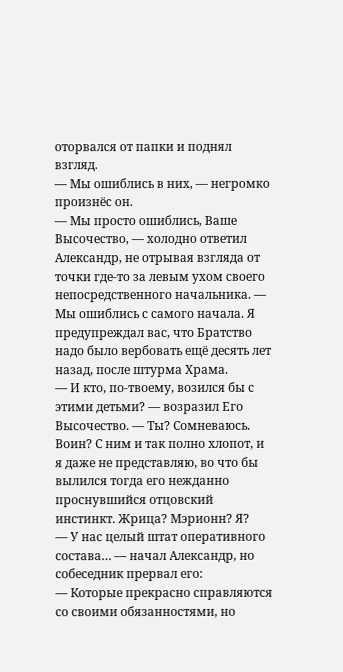оторвался от папки и поднял взгляд.
— Мы ошиблись в них, — негромко произнёс он.
— Мы просто ошиблись, Ваше Высочество, — холодно ответил Александр, не отрывая взгляда от точки где-то за левым ухом своего непосредственного начальника. — Мы ошиблись с самого начала. Я предупреждал вас, что Братство надо было вербовать ещё десять лет назад, после штурма Храма.
— И кто, по-твоему, возился бы с этими детьми? — возразил Его Высочество. — Ты? Сомневаюсь. Воин? С ним и так полно хлопот, и я даже не представляю, во что бы вылился тогда его нежданно проснувшийся отцовский инстинкт. Жрица? Мэрионн? Я?
— У нас целый штат оперативного состава… — начал Александр, но собеседник прервал его:
— Которые прекрасно справляются со своими обязанностями, но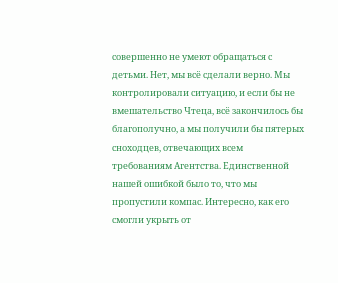совершенно не умеют обращаться с детьми. Нет, мы всё сделали верно. Мы контролировали ситуацию, и если бы не вмешательство Чтеца, всё закончилось бы благополучно, а мы получили бы пятерых сноходцев, отвечающих всем требованиям Агентства. Единственной нашей ошибкой было то, что мы пропустили компас. Интересно, как его смогли укрыть от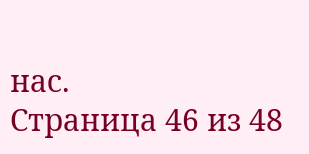нас.
Страница 46 из 48